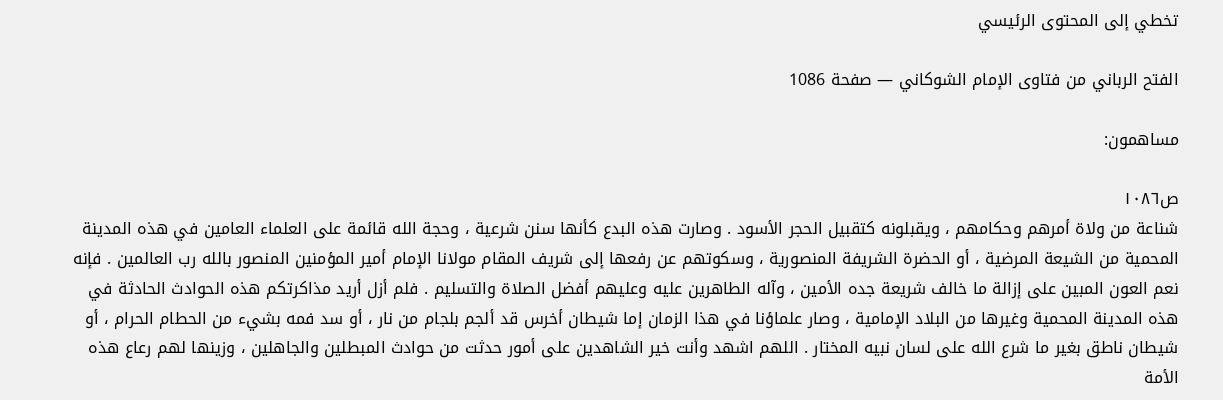تخطي إلى المحتوى الرئيسي

الفتح الرباني من فتاوى الإمام الشوكاني — صفحة 1086

مساهمون:

ص١٠٨٦
شناعة من ولاة أمرهم وحكامهم ، ويقبلونه كتقبيل الحجر الأسود . وصارت هذه البدع كأنها سنن شرعية ، وحجة الله قائمة على العلماء العامين في هذه المدينة المحمية من الشيعة المرضية ، أو الحضرة الشريفة المنصورية ، وسكوتهم عن رفعها إلى شريف المقام مولانا الإمام أمير المؤمنين المنصور بالله رب العالمين . فإنه نعم العون المبين على إزالة ما خالف شريعة جده الأمين ، وآله الطاهرين عليه وعليهم أفضل الصلاة والتسليم . فلم أزل أريد مذاكرتكم هذه الحوادث الحادثة في هذه المدينة المحمية وغيرها من البلاد الإمامية ، وصار علماؤنا في هذا الزمان إما شيطان أخرس قد ألجم بلجام من نار ، أو سد فمه بشيء من الحطام الحرام ، أو شيطان ناطق بغير ما شرع الله على لسان نبيه المختار . اللهم اشهد وأنت خير الشاهدين على أمور حدثت من حوادث المبطلين والجاهلين ، وزينها لهم رعاع هذه الأمة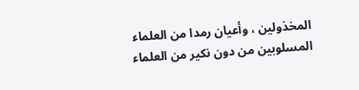المخذولين ، وأعيان رمدا من العلماء المسلوبين من دون نكير من العلماء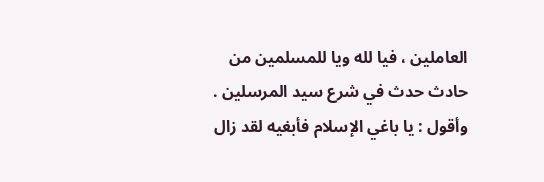العاملين ، فيا لله ويا للمسلمين من حادث حدث في شرع سيد المرسلين . وأقول : يا باغي الإسلام فأبغيه لقد زال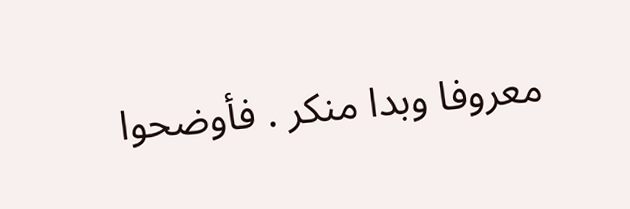معروفا وبدا منكر . فأوضحوا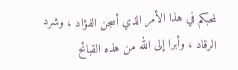لمحبكم في هذا الأمر الذي أسجن الفؤاد ، وشرد الرقاد ، وأبرا إلى الله من هذه القبائح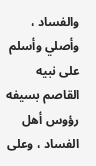والفساد ، وأصلي وأسلم على نبيه القاصم بسيفه رؤوس أهل الفساد ، وعلى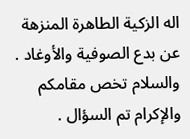اله الزكية الطاهرة المنزهة عن بدع الصوفية والأوغاد . والسلام تخص مقامكم والإكرام تم السؤال .